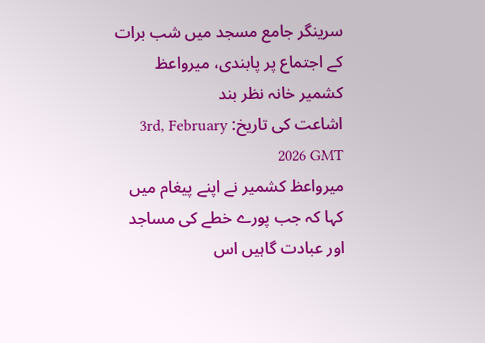سرینگر جامع مسجد میں شب برات کے اجتماع پر پابندی، میرواعظ کشمیر خانہ نظر بند
اشاعت کی تاریخ: 3rd, February 2026 GMT
میرواعظ کشمیر نے اپنے پیغام میں کہا کہ جب پورے خطے کی مساجد اور عبادت گاہیں اس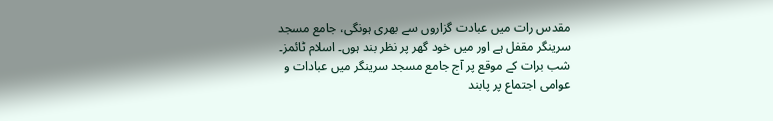مقدس رات میں عبادت گزاروں سے بھری ہونگی، جامع مسجد سرینگر مقفل ہے اور میں خود گھر پر نظر بند ہوں۔ اسلام ٹائمز۔ شب برات کے موقع پر آج جامع مسجد سرینگر میں عبادات و عوامی اجتماع پر پابند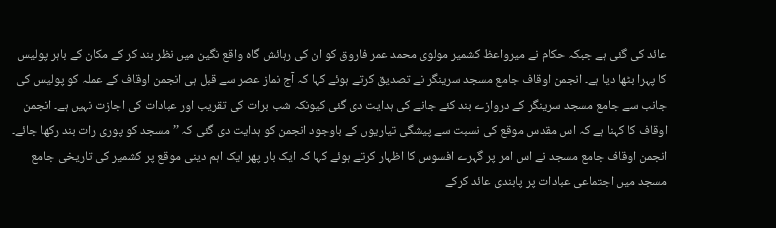عائد کی گئی ہے جبکہ حکام نے میرواعظ کشمیر مولوی محمد عمر فاروق کو ان کی رہائش گاہ واقع نگین میں نظر بند کر کے مکان کے باہر پولیس کا پہرا بٹھا دیا ہے۔ انجمن اوقاف جامع مسجد سرینگر نے تصدیق کرتے ہوئے کہا کہ آج نماز عصر سے قبل ہی انجمن اوقاف کے عملہ کو پولیس کی جانب سے جامع مسجد سرینگر کے دروازے بند کئے جانے کی ہدایت دی گئی کیونکہ شب برات کی تقریب اور عبادات کی اجازت نہیں ہے۔ انجمن اوقاف کا کہنا ہے کہ اس مقدس موقع کی نسبت سے پیشگی تیاریوں کے باوجود انجمن کو ہدایت دی گئی کہ ’’مسجد کو پوری رات بند رکھا جائے۔
انجمن اوقاف جامع مسجد نے اس امر پر گہرے افسوس کا اظہار کرتے ہوئے کہا کہ ایک بار پھر ایک اہم دینی موقع پر کشمیر کی تاریخی جامع مسجد میں اجتماعی عبادات پر پابندی عائد کرکے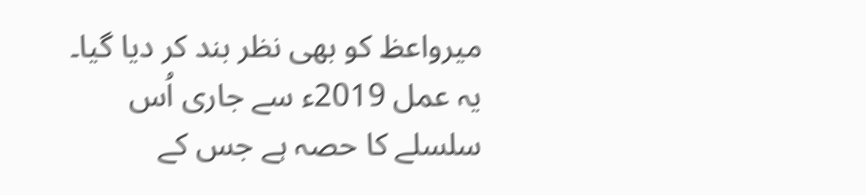میرواعظ کو بھی نظر بند کر دیا گیا۔ یہ عمل 2019ء سے جاری اُس سلسلے کا حصہ ہے جس کے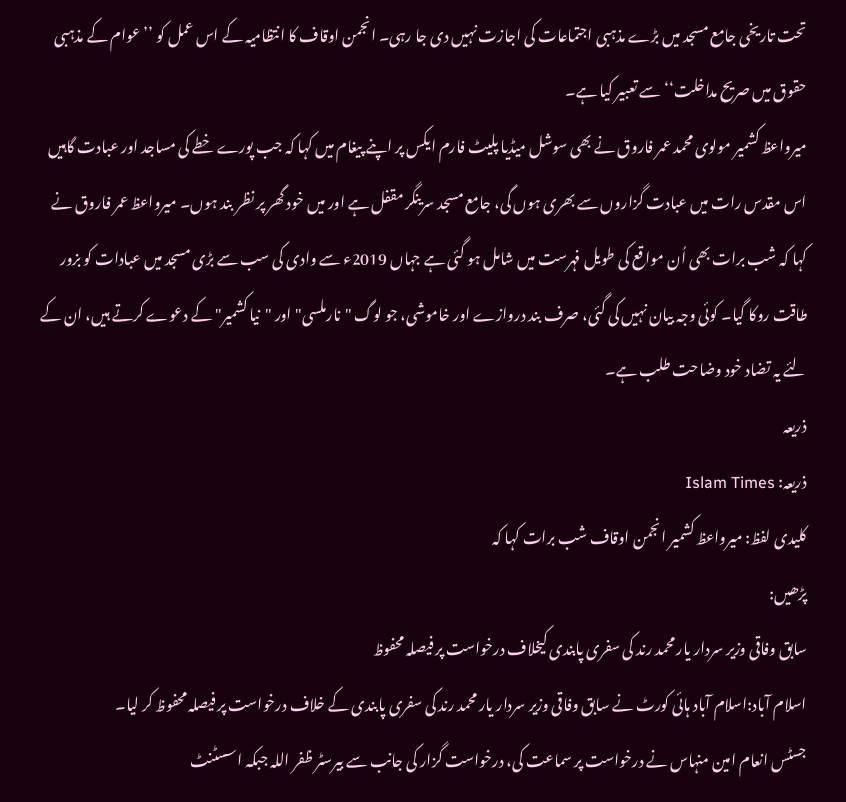تحت تاریخی جامع مسجد میں بڑے مذہبی اجتماعات کی اجازت نہیں دی جا رہی۔ انجمن اوقاف کا انتظامیہ کے اس عمل کو ’’عوام کے مذہبی حقوق میں صریح مداخلت‘‘ سے تعبیر کیا ہے۔
میرواعظ کشمیر مولوی محمد عمر فاروق نے بھی سوشل میڈیا پلیٹ فارم ایکس پر اپنے پیغام میں کہا کہ جب پورے خطے کی مساجد اور عبادت گاہیں اس مقدس رات میں عبادت گزاروں سے بھری ہوں گی، جامع مسجد سرینگر مقفل ہے اور میں خود گھر پر نظر بند ہوں۔ میرواعظ عمر فاروق نے کہا کہ شب برات بھی اُن مواقع کی طویل فہرست میں شامل ہو گئی ہے جہاں 2019ء سے وادی کی سب سے بڑی مسجد میں عبادات کو بزور طاقت روکا گیا۔ کوئی وجہ بیان نہیں کی گئی، صرف بند دروازے اور خاموشی، جو لوگ "نارملسی" اور "نیا کشمیر" کے دعوے کرتے ہیں، ان کے لئے یہ تضاد خود وضاحت طلب ہے۔
ذریعہ
ذریعہ: Islam Times
کلیدی لفظ: میرواعظ کشمیر انجمن اوقاف شب برات کہا کہ
پڑھیں:
سابق وفاقی وزیر سردار یار محمد رند کی سفری پابندی کیخلاف درخواست پر فیصلہ محفوظ
اسلام آباد:اسلام آباد ہائی کورٹ نے سابق وفاقی وزیر سردار یار محمد رند کی سفری پابندی کے خلاف درخواست پر فیصلہ محفوظ کر لیا۔
جسٹس انعام امین منہاس نے درخواست پر سماعت کی، درخواست گزار کی جانب سے بیرسٹر ظفر اللہ جبکہ اسسٹنٹ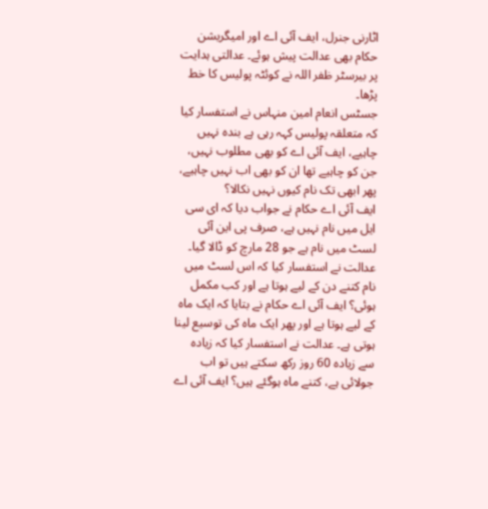اٹارنی جنرل، ایف آئی اے اور امیگریشن حکام بھی عدالت پیش ہوئے۔ عدالتی ہدایت پر بیرسٹر ظفر اللہ نے کوئٹہ پولیس کا خط پڑھا۔
جسٹس انعام امین منہاس نے استفسار کیا کہ متعلقہ پولیس کہہ رہی ہے بندہ نہیں چاہیے، ایف آئی اے کو بھی مطلوب نہیں، جن کو چاہیے تھا ان کو بھی اب نہیں چاہیے، پھر ابھی تک نام کیوں نہیں نکالا؟
ایف آئی اے حکام نے جواب دیا کہ ای سی ایل میں نام نہیں ہے، صرف پی این آئی لسٹ میں نام ہے جو 28 مارچ کو ڈالا گیا۔
عدالت نے استفسار کیا کہ اس لسٹ میں نام کتنے دن کے لیے ہوتا ہے اور کب مکمل ہوئی؟ ایف آئی اے حکام نے بتایا کہ ایک ماہ کے لیے ہوتا ہے اور پھر ایک ماہ کی توسیع لینا ہوتی ہے۔ عدالت نے استفسار کیا کہ زیادہ سے زیادہ 60 روز رکھ سکتے ہیں تو اب جولائی ہے، کتنے ماہ ہوگئے ہیں؟ ایف آئی اے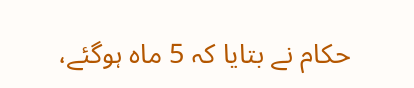حکام نے بتایا کہ 5 ماہ ہوگئے،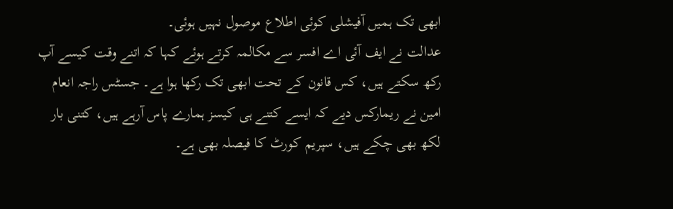ابھی تک ہمیں آفیشلی کوئی اطلاع موصول نہیں ہوئی۔
عدالت نے ایف آئی اے افسر سے مکالمہ کرتے ہوئے کہا کہ اتنے وقت کیسے آپ رکھ سکتے ہیں، کس قانون کے تحت ابھی تک رکھا ہوا ہے۔ جسٹس راجہ انعام امین نے ریمارکس دیے کہ ایسے کتنے ہی کیسز ہمارے پاس آرہے ہیں، کتنی بار لکھ بھی چکے ہیں، سپریم کورٹ کا فیصلہ بھی ہے۔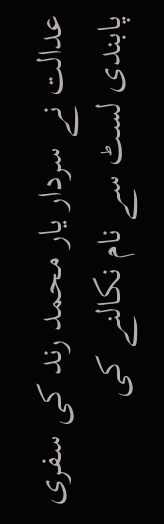عدالت نے سردار یار محمد رند کی سفری پابندی لسٹ سے نام نکالنے کی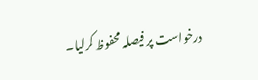درخواست پر فیصلہ محفوظ کرلیا۔